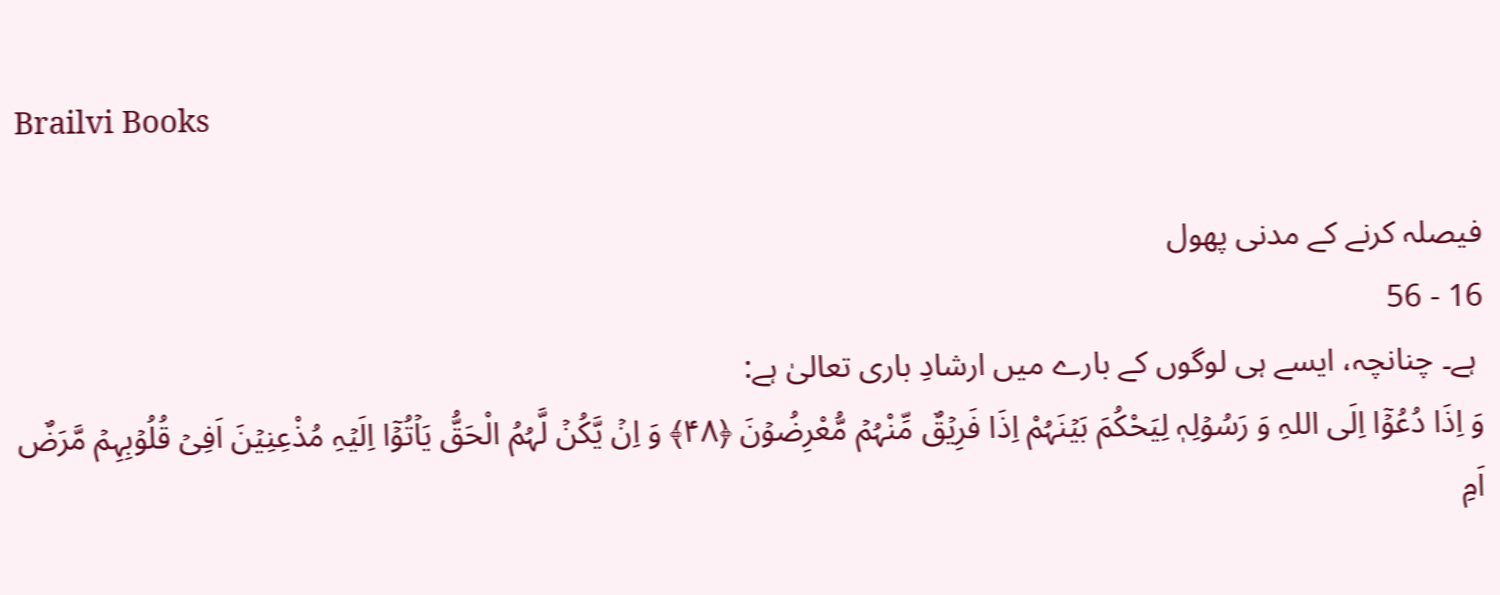Brailvi Books

فیصلہ کرنے کے مدنی پھول
16 - 56
 ہے۔ چنانچہ، ایسے ہی لوگوں کے بارے میں ارشادِ باری تعالیٰ ہے:
وَ اِذَا دُعُوۡۤا اِلَی اللہِ وَ رَسُوۡلِہٖ لِیَحْکُمَ بَیۡنَہُمْ اِذَا فَرِیۡقٌ مِّنْہُمۡ مُّعْرِضُوۡنَ ﴿۴۸﴾ وَ اِنۡ یَّکُنۡ لَّہُمُ الْحَقُّ یَاۡتُوۡۤا اِلَیۡہِ مُذْعِنِیۡنَ اَفِیۡ قُلُوۡبِہِمۡ مَّرَضٌ اَمِ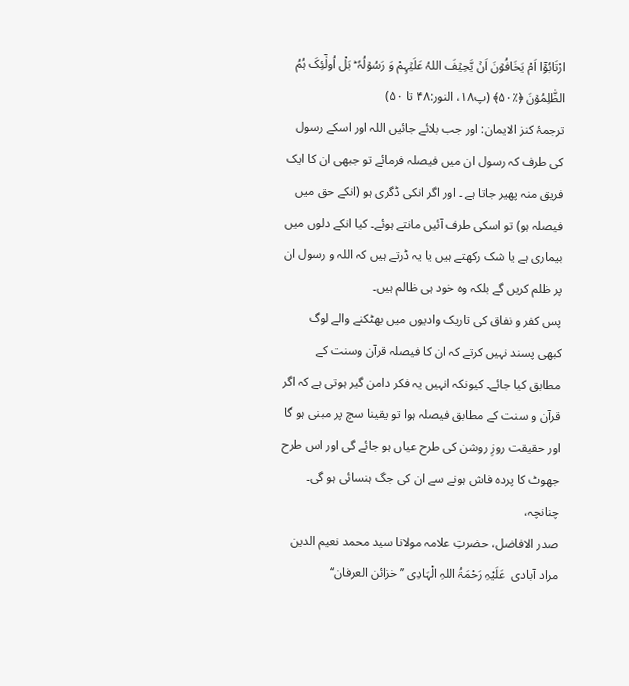ارْتَابُوۡۤا اَمْ یَخَافُوۡنَ اَنۡ یَّحِیۡفَ اللہُ عَلَیۡہِمْ وَ رَسُوۡلُہٗ ؕ بَلْ اُولٰٓئِکَ ہُمُ الظّٰلِمُوۡنَ ﴿٪۵۰﴾ (پ۱۸، النور:۴۸ تا ۵۰)
ترجمۂ کنز الایمان: اور جب بلائے جائیں اللہ اور اسکے رسول کی طرف کہ رسول ان میں فیصلہ فرمائے تو جبھی ان کا ایک فریق منہ پھیر جاتا ہے ۔ اور اگر انکی ڈگری ہو (انکے حق میں فیصلہ ہو) تو اسکی طرف آئیں مانتے ہوئے۔ کیا انکے دلوں میں بیماری ہے یا شک رکھتے ہیں یا یہ ڈرتے ہیں کہ اللہ و رسول ان پر ظلم کریں گے بلکہ وہ خود ہی ظالم ہیں۔
پس کفر و نفاق کی تاریک وادیوں میں بھٹکنے والے لوگ کبھی پسند نہیں کرتے کہ ان کا فیصلہ قرآن وسنت کے مطابق کیا جائے۔ کیونکہ انہیں یہ فکر دامن گیر ہوتی ہے کہ اگر قرآن و سنت کے مطابق فیصلہ ہوا تو یقینا سچ پر مبنی ہو گا اور حقیقت روزِ روشن کی طرح عیاں ہو جائے گی اور اس طرح جھوٹ کا پردہ فاش ہونے سے ان کی جگ ہنسائی ہو گی۔ چنانچہ،
صدر الافاضل، حضرتِ علامہ مولانا سید محمد نعیم الدین مراد آبادی  عَلَیْہِ رَحْمَۃُ اللہِ الْہَادِی ’’خزائن العرفان‘‘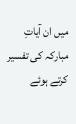میں ان آیاتِ مبارکہ کی تفسیر کرتے ہوئے